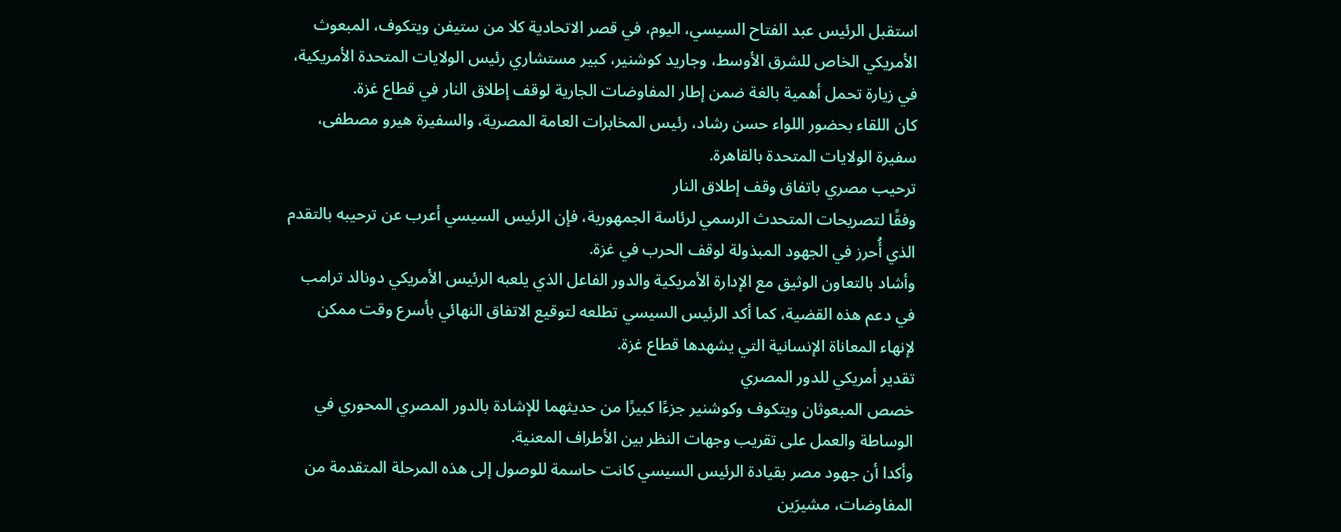استقبل الرئيس عبد الفتاح السيسي، اليوم، في قصر الاتحادية كلا من ستيفن ويتكوف، المبعوث الأمريكي الخاص للشرق الأوسط، وجاريد كوشنير، كبير مستشاري رئيس الولايات المتحدة الأمريكية، في زيارة تحمل أهمية بالغة ضمن إطار المفاوضات الجارية لوقف إطلاق النار في قطاع غزة.
كان اللقاء بحضور اللواء حسن رشاد، رئيس المخابرات العامة المصرية، والسفيرة هيرو مصطفى، سفيرة الولايات المتحدة بالقاهرة.
ترحيب مصري باتفاق وقف إطلاق النار
وفقًا لتصريحات المتحدث الرسمي لرئاسة الجمهورية، فإن الرئيس السيسي أعرب عن ترحيبه بالتقدم الذي أُحرز في الجهود المبذولة لوقف الحرب في غزة.
وأشاد بالتعاون الوثيق مع الإدارة الأمريكية والدور الفاعل الذي يلعبه الرئيس الأمريكي دونالد ترامب في دعم هذه القضية، كما أكد الرئيس السيسي تطلعه لتوقيع الاتفاق النهائي بأسرع وقت ممكن لإنهاء المعاناة الإنسانية التي يشهدها قطاع غزة.
تقدير أمريكي للدور المصري
خصص المبعوثان ويتكوف وكوشنير جزءًا كبيرًا من حديثهما للإشادة بالدور المصري المحوري في الوساطة والعمل على تقريب وجهات النظر بين الأطراف المعنية.
وأكدا أن جهود مصر بقيادة الرئيس السيسي كانت حاسمة للوصول إلى هذه المرحلة المتقدمة من المفاوضات، مشيرَين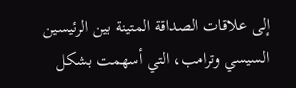إلى علاقات الصداقة المتينة بين الرئيسين السيسي وترامب، التي أسهمت بشكل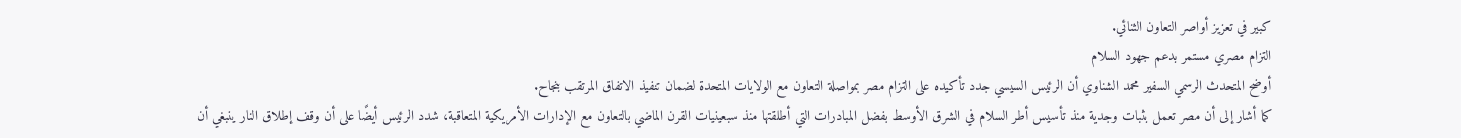كبير في تعزيز أواصر التعاون الثنائي.
التزام مصري مستمر بدعم جهود السلام
أوضح المتحدث الرسمي السفير محمد الشناوي أن الرئيس السيسي جدد تأكيده على التزام مصر بمواصلة التعاون مع الولايات المتحدة لضمان تنفيذ الاتفاق المرتقب بنجاح.
كما أشار إلى أن مصر تعمل بثبات وجدية منذ تأسيس أطر السلام في الشرق الأوسط بفضل المبادرات التي أطلقتها منذ سبعينيات القرن الماضي بالتعاون مع الإدارات الأمريكية المتعاقبة، شدد الرئيس أيضًا على أن وقف إطلاق النار ينبغي أن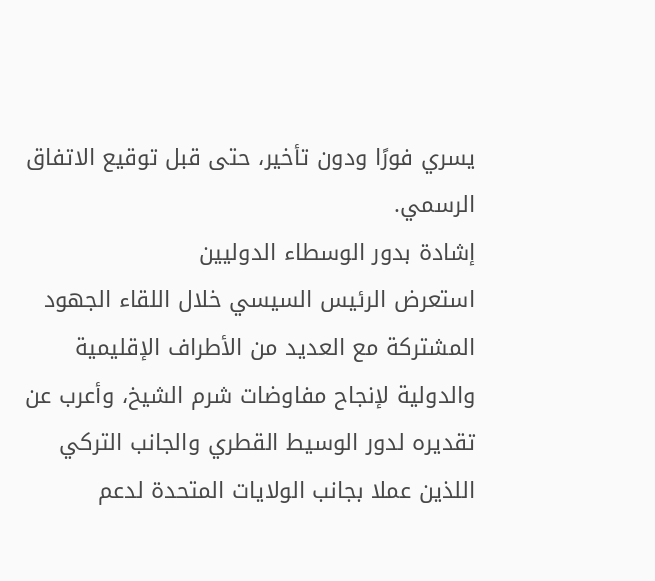يسري فورًا ودون تأخير، حتى قبل توقيع الاتفاق الرسمي.
إشادة بدور الوسطاء الدوليين
استعرض الرئيس السيسي خلال اللقاء الجهود المشتركة مع العديد من الأطراف الإقليمية والدولية لإنجاح مفاوضات شرم الشيخ، وأعرب عن تقديره لدور الوسيط القطري والجانب التركي اللذين عملا بجانب الولايات المتحدة لدعم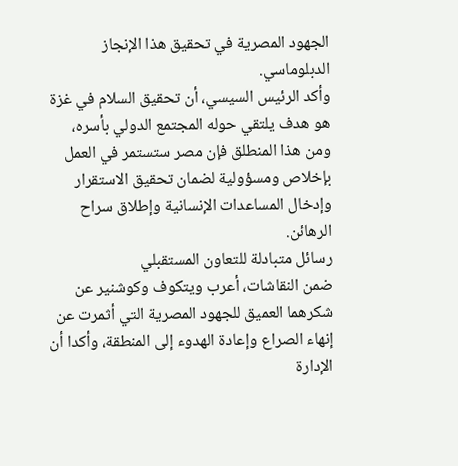الجهود المصرية في تحقيق هذا الإنجاز الدبلوماسي.
وأكد الرئيس السيسي، أن تحقيق السلام في غزة هو هدف يلتقي حوله المجتمع الدولي بأسره، ومن هذا المنطلق فإن مصر ستستمر في العمل بإخلاص ومسؤولية لضمان تحقيق الاستقرار وإدخال المساعدات الإنسانية وإطلاق سراح الرهائن.
رسائل متبادلة للتعاون المستقبلي
ضمن النقاشات، أعرب ويتكوف وكوشنير عن شكرهما العميق للجهود المصرية التي أثمرت عن إنهاء الصراع وإعادة الهدوء إلى المنطقة، وأكدا أن الإدارة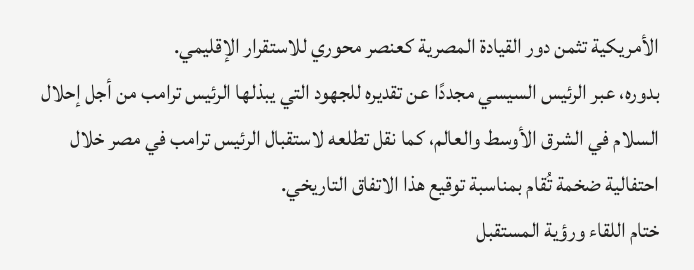الأمريكية تثمن دور القيادة المصرية كعنصر محوري للاستقرار الإقليمي.
بدوره، عبر الرئيس السيسي مجددًا عن تقديره للجهود التي يبذلها الرئيس ترامب من أجل إحلال السلام في الشرق الأوسط والعالم، كما نقل تطلعه لاستقبال الرئيس ترامب في مصر خلال احتفالية ضخمة تُقام بمناسبة توقيع هذا الاتفاق التاريخي.
ختام اللقاء ورؤية المستقبل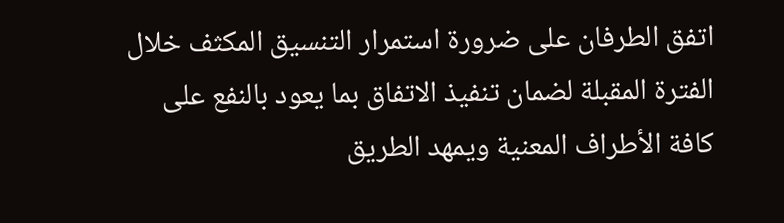اتفق الطرفان على ضرورة استمرار التنسيق المكثف خلال الفترة المقبلة لضمان تنفيذ الاتفاق بما يعود بالنفع على كافة الأطراف المعنية ويمهد الطريق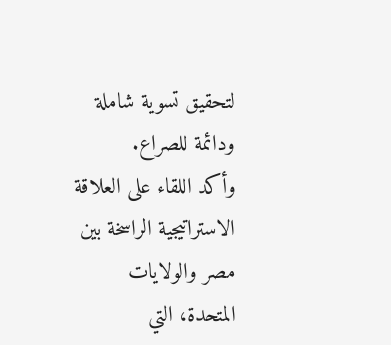لتحقيق تسوية شاملة ودائمة للصراع.
وأكد اللقاء على العلاقة الاستراتيجية الراسخة بين مصر والولايات المتحدة، التي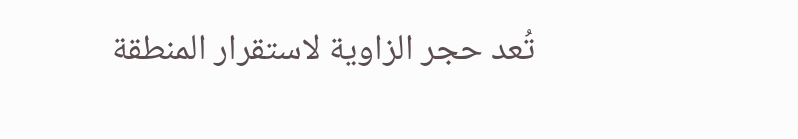تُعد حجر الزاوية لاستقرار المنطقة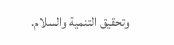وتحقيق التنمية والسلام.